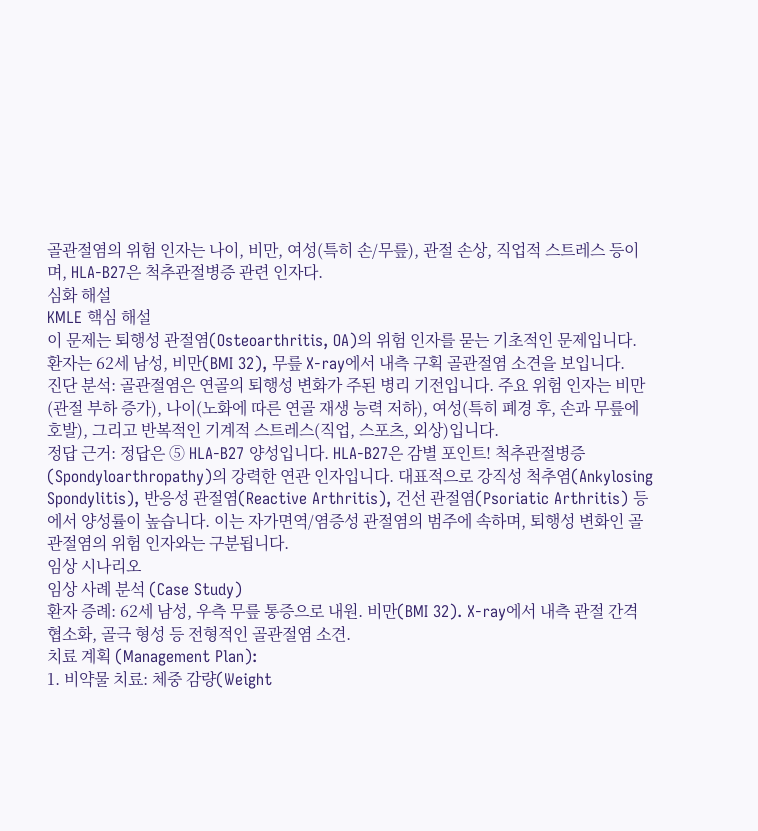골관절염의 위험 인자는 나이, 비만, 여성(특히 손/무릎), 관절 손상, 직업적 스트레스 등이며, HLA-B27은 척추관절병증 관련 인자다.
심화 해설
KMLE 핵심 해설
이 문제는 퇴행성 관절염(Osteoarthritis, OA)의 위험 인자를 묻는 기초적인 문제입니다. 환자는 62세 남성, 비만(BMI 32), 무릎 X-ray에서 내측 구획 골관절염 소견을 보입니다.
진단 분석: 골관절염은 연골의 퇴행성 변화가 주된 병리 기전입니다. 주요 위험 인자는 비만(관절 부하 증가), 나이(노화에 따른 연골 재생 능력 저하), 여성(특히 폐경 후, 손과 무릎에 호발), 그리고 반복적인 기계적 스트레스(직업, 스포츠, 외상)입니다.
정답 근거: 정답은 ⑤ HLA-B27 양성입니다. HLA-B27은 감별 포인트! 척추관절병증(Spondyloarthropathy)의 강력한 연관 인자입니다. 대표적으로 강직성 척추염(Ankylosing Spondylitis), 반응성 관절염(Reactive Arthritis), 건선 관절염(Psoriatic Arthritis) 등에서 양성률이 높습니다. 이는 자가면역/염증성 관절염의 범주에 속하며, 퇴행성 변화인 골관절염의 위험 인자와는 구분됩니다.
임상 시나리오
임상 사례 분석 (Case Study)
환자 증례: 62세 남성, 우측 무릎 통증으로 내원. 비만(BMI 32). X-ray에서 내측 관절 간격 협소화, 골극 형성 등 전형적인 골관절염 소견.
치료 계획 (Management Plan):
1. 비약물 치료: 체중 감량(Weight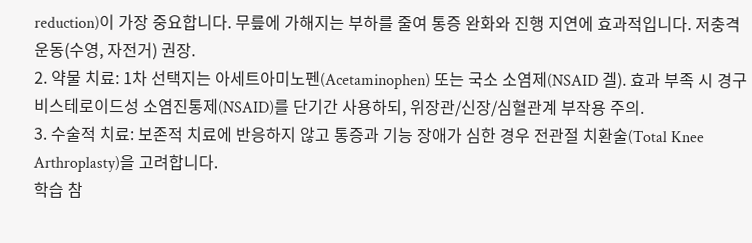reduction)이 가장 중요합니다. 무릎에 가해지는 부하를 줄여 통증 완화와 진행 지연에 효과적입니다. 저충격 운동(수영, 자전거) 권장.
2. 약물 치료: 1차 선택지는 아세트아미노펜(Acetaminophen) 또는 국소 소염제(NSAID 겔). 효과 부족 시 경구 비스테로이드성 소염진통제(NSAID)를 단기간 사용하되, 위장관/신장/심혈관계 부작용 주의.
3. 수술적 치료: 보존적 치료에 반응하지 않고 통증과 기능 장애가 심한 경우 전관절 치환술(Total Knee Arthroplasty)을 고려합니다.
학습 참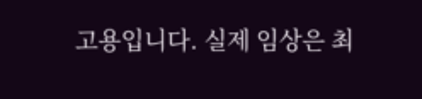고용입니다. 실제 임상은 최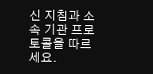신 지침과 소속 기관 프로토콜을 따르세요.